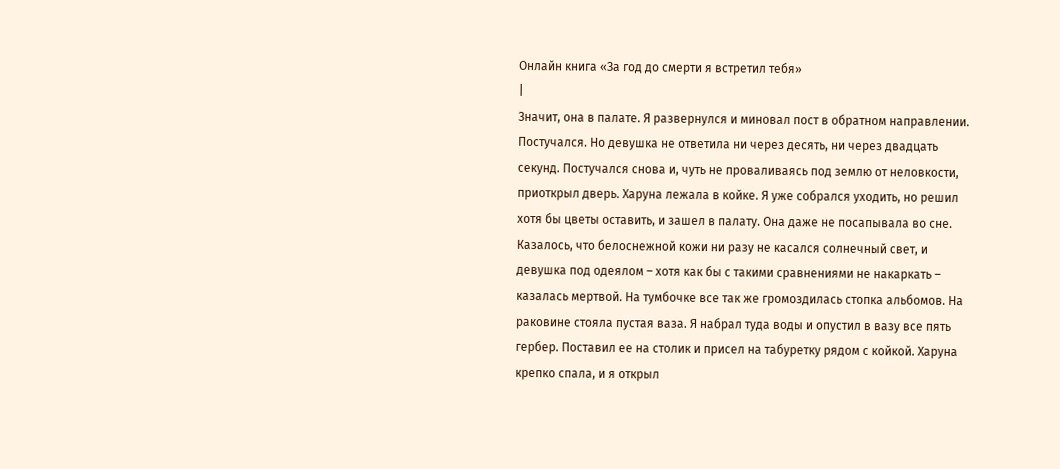Онлайн книга «За год до смерти я встретил тебя»
|
Значит, она в палате. Я развернулся и миновал пост в обратном направлении. Постучался. Но девушка не ответила ни через десять, ни через двадцать секунд. Постучался снова и, чуть не проваливаясь под землю от неловкости, приоткрыл дверь. Харуна лежала в койке. Я уже собрался уходить, но решил хотя бы цветы оставить, и зашел в палату. Она даже не посапывала во сне. Казалось, что белоснежной кожи ни разу не касался солнечный свет, и девушка под одеялом – хотя как бы с такими сравнениями не накаркать – казалась мертвой. На тумбочке все так же громоздилась стопка альбомов. На раковине стояла пустая ваза. Я набрал туда воды и опустил в вазу все пять гербер. Поставил ее на столик и присел на табуретку рядом с койкой. Харуна крепко спала, и я открыл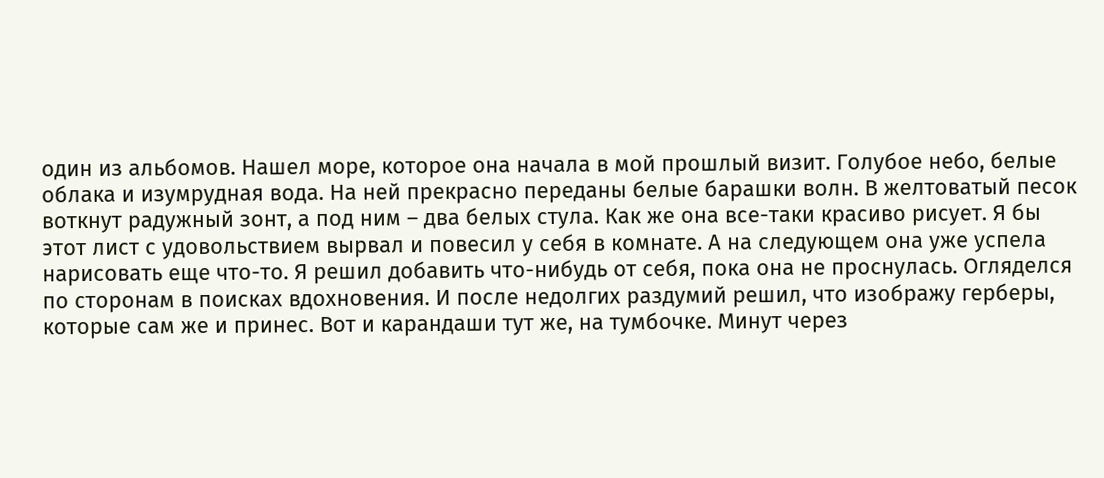один из альбомов. Нашел море, которое она начала в мой прошлый визит. Голубое небо, белые облака и изумрудная вода. На ней прекрасно переданы белые барашки волн. В желтоватый песок воткнут радужный зонт, а под ним – два белых стула. Как же она все-таки красиво рисует. Я бы этот лист с удовольствием вырвал и повесил у себя в комнате. А на следующем она уже успела нарисовать еще что-то. Я решил добавить что-нибудь от себя, пока она не проснулась. Огляделся по сторонам в поисках вдохновения. И после недолгих раздумий решил, что изображу герберы, которые сам же и принес. Вот и карандаши тут же, на тумбочке. Минут через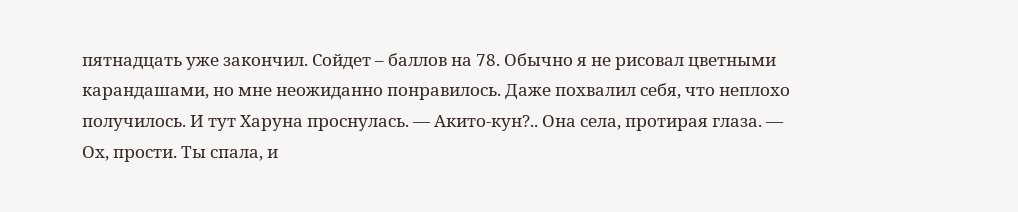пятнадцать уже закончил. Сойдет – баллов на 78. Обычно я не рисовал цветными карандашами, но мне неожиданно понравилось. Даже похвалил себя, что неплохо получилось. И тут Харуна проснулась. — Акито-кун?.. Она села, протирая глаза. — Ох, прости. Ты спала, и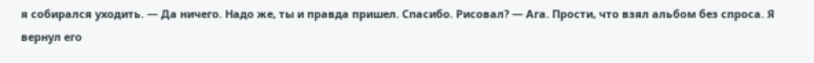я собирался уходить. — Да ничего. Надо же, ты и правда пришел. Спасибо. Рисовал? — Ага. Прости, что взял альбом без спроса. Я вернул его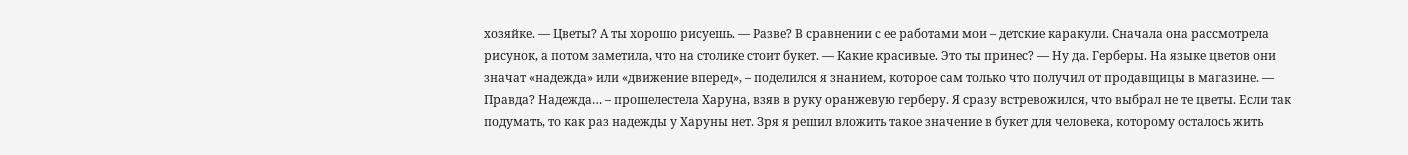хозяйке. — Цветы? А ты хорошо рисуешь. — Разве? В сравнении с ее работами мои – детские каракули. Сначала она рассмотрела рисунок, а потом заметила, что на столике стоит букет. — Какие красивые. Это ты принес? — Ну да. Герберы. На языке цветов они значат «надежда» или «движение вперед», – поделился я знанием, которое сам только что получил от продавщицы в магазине. — Правда? Надежда… – прошелестела Харуна, взяв в руку оранжевую герберу. Я сразу встревожился, что выбрал не те цветы. Если так подумать, то как раз надежды у Харуны нет. Зря я решил вложить такое значение в букет для человека, которому осталось жить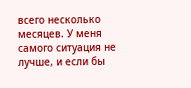всего несколько месяцев. У меня самого ситуация не лучше, и если бы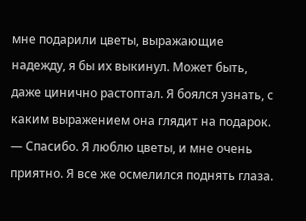мне подарили цветы, выражающие надежду, я бы их выкинул. Может быть, даже цинично растоптал. Я боялся узнать, с каким выражением она глядит на подарок. — Спасибо. Я люблю цветы, и мне очень приятно. Я все же осмелился поднять глаза.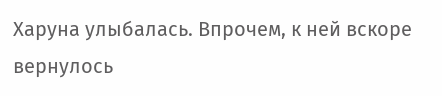Харуна улыбалась. Впрочем, к ней вскоре вернулось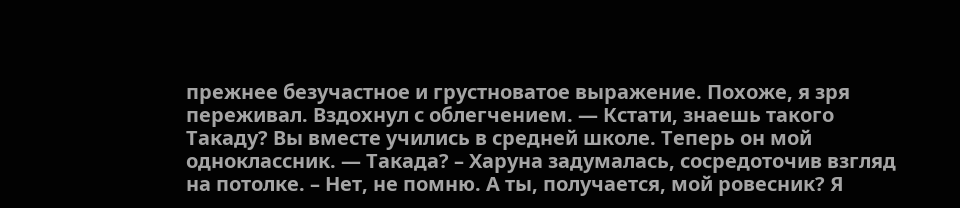прежнее безучастное и грустноватое выражение. Похоже, я зря переживал. Вздохнул с облегчением. — Кстати, знаешь такого Такаду? Вы вместе учились в средней школе. Теперь он мой одноклассник. — Такада? – Харуна задумалась, сосредоточив взгляд на потолке. – Нет, не помню. А ты, получается, мой ровесник? Я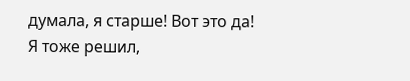думала, я старше! Вот это да! Я тоже решил,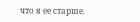что я ее старше.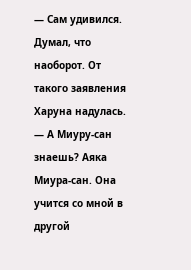— Сам удивился. Думал, что наоборот. От такого заявления Харуна надулась. — А Миуру-сан знаешь? Аяка Миура-сан. Она учится со мной в другой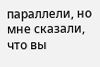параллели, но мне сказали, что вы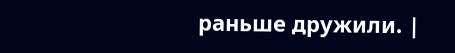раньше дружили. |